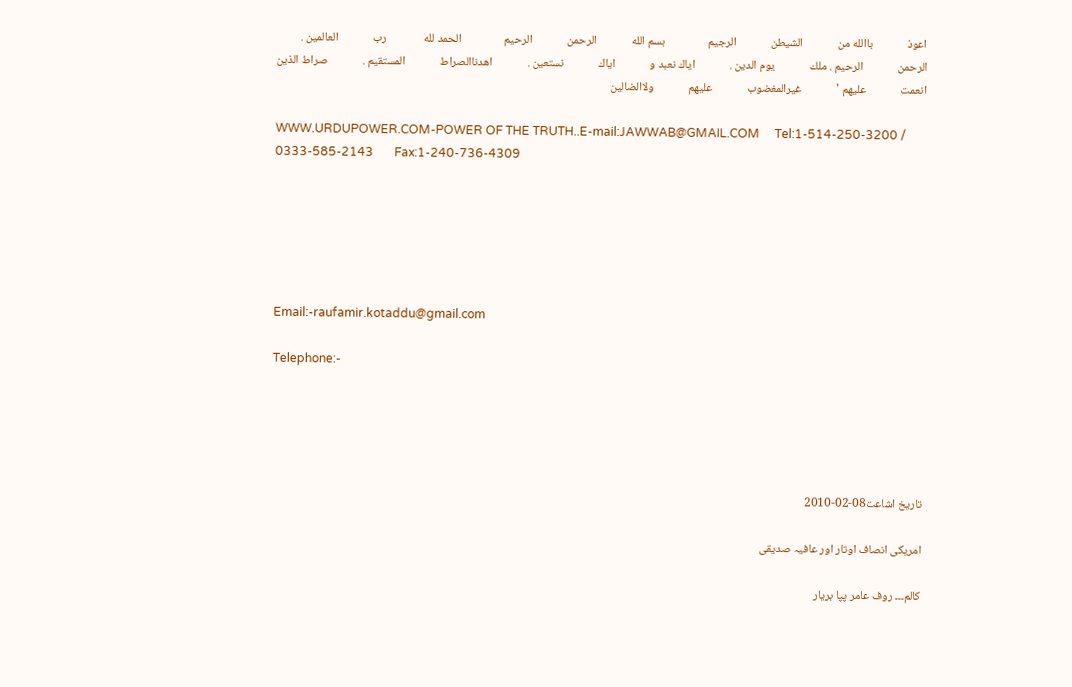اعوذ             باالله من             الشيطن             الرجيم                بسم الله             الرحمن             الرحيم                الحمد لله              رب             العالمين .             الرحمن             الرحيم . ملك             يوم الدين .             اياك نعبد و             اياك             نستعين .             اهدناالصراط             المستقيم .             صراط الذين             انعمت             عليهم '             غيرالمغضوب             عليهم             ولاالضالين

WWW.URDUPOWER.COM-POWER OF THE TRUTH..E-mail:JAWWAB@GMAIL.COM     Tel:1-514-250-3200 / 0333-585-2143       Fax:1-240-736-4309






Email:-raufamir.kotaddu@gmail.com

Telephone:-





تاریخ اشاعت08-02-2010

امریکی انصاف اوتار اور عافیہ صدیقی

کالم۔۔۔ روف عامر پپا بریار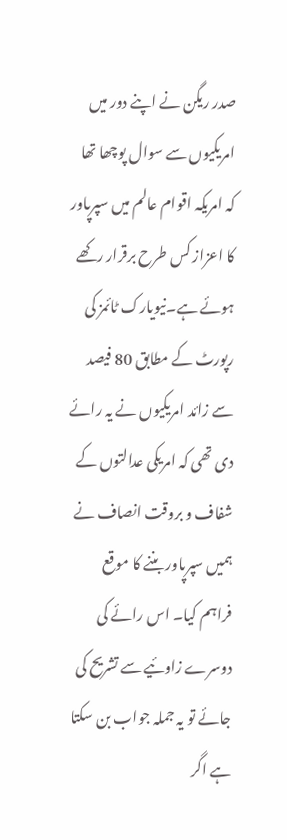صدر ریگن نے اپنے دور میں امریکیوں سے سوال پوچھا تھا کہ امریکہ اقوام عالم میں سپرپاور کا اعزاز کس طرح برقرار رکھے ہوئے ہے۔نیویارک ٹائمز کی رپورٹ کے مطابق 80 فیصد سے زائد امریکیوں نے یہ رائے دی تھی کہ امریکی عدالتوں کے شفاف و بروقت انصاف نے ہمیں سپرپاور بننے کا موقع فراہم کیا۔ اس رائے کی دوسرے زاوئیے سے تشریح کی جائے تو یہ جملہ جواب بن سکتا ہے اگر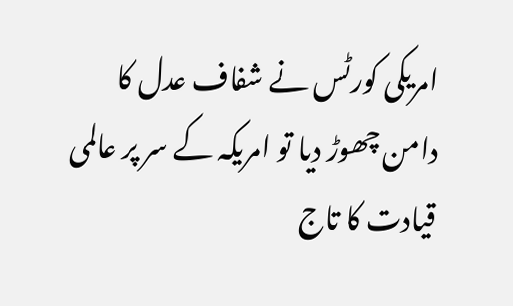امریکی کورٹس نے شفاف عدل کا دامن چھوڑ دیا تو امریکہ کے سر پر عالمی قیادت کا تاج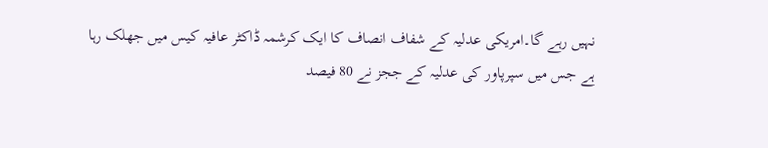نہیں رہے گا۔امریکی عدلیہ کے شفاف انصاف کا ایک کرشمہ ڈاکٹر عافیہ کیس میں جھلک رہا ہے جس میں سپرپاور کی عدلیہ کے ججز نے 80 فیصد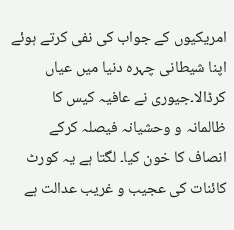امریکیوں کے جواب کی نفی کرتے ہوئے اپنا شیطانی چہرہ دنیا میں عیاں کرڈالا۔جیوری نے عافیہ کیس کا ظالمانہ و وحشیانہ فیصلہ کرکے انصاف کا خون کیا۔ لگتا ہے یہ کورٹ کائنات کی عجیب و غریب عدالت ہے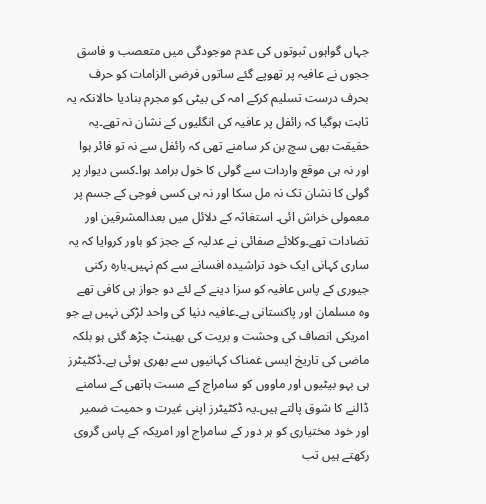جہاں گواہوں ثبوتوں کی عدم موجودگی میں متعصب و فاسق ججوں نے عافیہ پر تھوپے گئے ساتوں فرضی الزامات کو حرف بحرف درست تسلیم کرکے امہ کی بیٹی کو مجرم بنادیا حالانکہ یہ ثابت ہوگیا کہ رائفل پر عافیہ کی انگلیوں کے نشان نہ تھے۔یہ حقیقت بھی سچ بن کر سامنے تھی کہ رائفل سے نہ تو فائر ہوا اور نہ ہی موقع واردات سے گولی کا خول برامد ہوا۔کسی دیوار پر گولی کا نشان تک نہ مل سکا اور نہ ہی کسی فوجی کے جسم پر معمولی خراش ائی۔ استغاثہ کے دلائل میں بعدالمشرقین اور تضادات تھے۔وکلائے صفائی نے عدلیہ کے ججز کو باور کروایا کہ یہ ساری کہانی ایک خود تراشیدہ افسانے سے کم نہیں۔بارہ رکنی جیوری کے پاس عافیہ کو سزا دینے کے لئے دو جواز ہی کافی تھے وہ مسلمان اور پاکستانی ہے۔عافیہ دنیا کی واحد لڑکی نہیں ہے جو امریکی انصاف کی وحشت و بریت کی بھینٹ چڑھ گئی ہو بلکہ ماضی کی تاریخ ایسی غمناک کہانیوں سے بھری ہوئی ہے۔ڈکٹیٹرز ہی بہو بیٹیوں اور ماووں کو سامراج کے مست ہاتھی کے سامنے ڈالنے کا شوق پالتے ہیں۔یہ ڈکٹیٹرز اپنی غیرت و حمیت ضمیر اور خود مختیاری کو ہر دور کے سامراج اور امریکہ کے پاس گروی رکھتے ہیں تب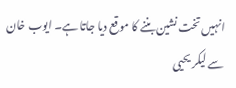انہیں تخت نشین بننے کا موقع دیا جاتا ہے۔ ایوب خان سے لیکر یحیی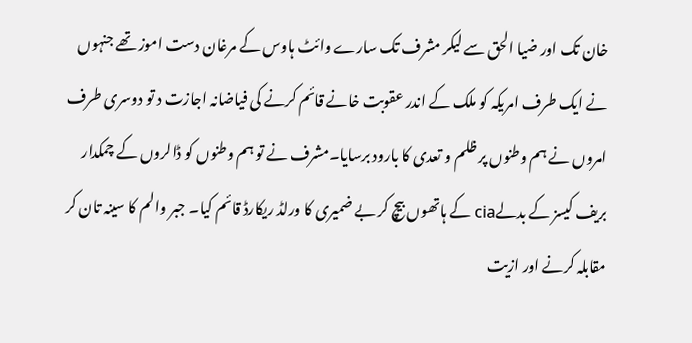خان تک اور ضیا الحق سے لیکر مشرف تک سارے وائٹ ہاوس کے مرغان دست اموز تھے جنہوں نے ایک طرف امریکہ کو ملک کے اندر عقوبت خانے قائم کرنے کی فیاضانہ اجازت د تو دوسری طرف امروں نے ہم وطنوں پر ظلم و تعدی کا بارود برسایا۔مشرف نے تو ہم وطنوں کو ڈالروں کے چمکدار بریف کیسز کے بدلےcia کے ہاتھوں بیچ کر بے ضمیری کا ورلڈ ریکارڈ قائم کیا۔ جبر والم کا سینہ تان کر مقابلہ کرنے اور ازیت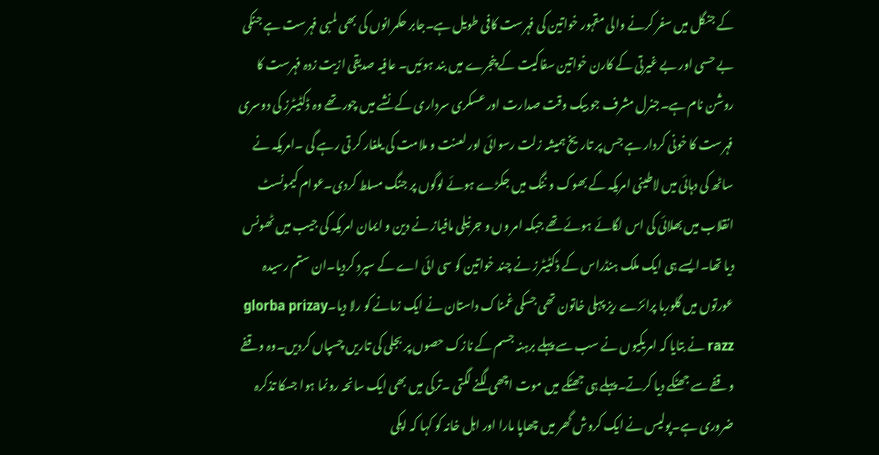کے جنگل میں سفر کرنے والی مقہور خواتین کی فہرست کافی طویل ہے۔جابر حکمرانوں کی بھی لمبی فہرست ہے جنکی بے حسی اور بے غیرتی کے کارن خواتین سفاکیت کے پنجرے میں بند ہوئیں۔ عافیہ صدیقی ازیت زدہ فہرست کا روشن نام ہے۔جنرل مشرف جو بیک وقت صدارت اور عسکری سرداری کے نشے میں چور تھے وہ ڈکٹیٹرز کی دوسری فہرست کا خونی کردار ہے جس پر تاریخ ہمیشہ زلت رسوائی اور لعنت و ملامت کی یلغار کر تی رہے گی ۔امریکہ نے ساٹھ کی دہائی میں لاطینی امریکہ کے بھوک و ننگ میں جکڑے ہوئے لوگوں پر جنگ مسلط کردی۔عوام کیمونسٹ انقلاب میں بھلائی کی اس لگائے ہوئے تھے جبکہ امر وں و جرنیلی مافیاز نے دین و ایمان امریکہ کی جیب میں ٹھونس دیا تھا۔ایسے ہی ایک ملک ہنڈراس کے ڈکٹیٹرز نے چند خواتین کو سی ائی اے کے سپرد کردیا۔ان ستم رسیدہ عورتوں میں گلوربا پرائزے ریز پہلی خاتون تھی جسکی غمناک داستان نے ایک زمانے کو رلا دیا۔glorba prizay razz نے بتایا کہ امریکیوں نے سب سے پہلے برہنہ جسم کے نازک حصوں پر بجلی کی تاریں چسپاں کردیں۔وہ وقفے وقفے سے جھٹکے دیا کرتے۔پہلے ہی جھٹکے میں موت اچھی لگنے لگتی ۔ترکی میں بھی ایک سانحہ رونما ہوا جسکا تذکرہ ضروری ہے۔پولیس نے ایک کروش گھر میں چھاپا مارا اور اہل خانہ کو کہا کہ اپکی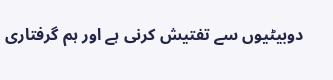دوبیٹیوں سے تفتیش کرنی ہے اور ہم گرفتاری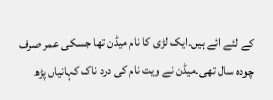کے لئے ائے ہیں۔ایک لڑی کا نام میڈن تھا جسکی عمر صرف چودہ سال تھی۔میڈن نے ویت نام کی درد ناک کہانیاں پڑھ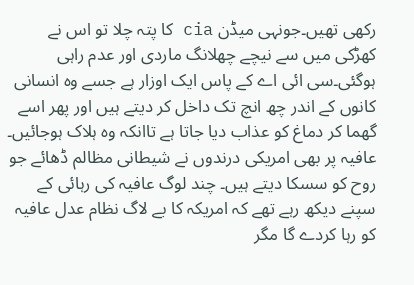رکھی تھیں۔جونہی میڈن cia کا پتہ چلا تو اس نے کھڑکی میں سے نیچے چھلانگ ماردی اور عدم راہی ہوگئی۔سی ائی اے کے پاس ایک اوزار ہے جسے وہ انسانی کانوں کے اندر چھ انچ تک داخل کر دیتے ہیں اور پھر اسے گھما کر دماغ کو عذاب دیا جاتا ہے تاانکہ وہ ہلاک ہوجائیں۔ عافیہ پر بھی امریکی درندوں نے شیطانی مظالم ڈھائے جو روح کو سسکا دیتے ہیں۔ چند لوگ عافیہ کی رہائی کے سپنے دیکھ رہے تھے کہ امریکہ کا بے لاگ نظام عدل عافیہ کو رہا کردے گا مگر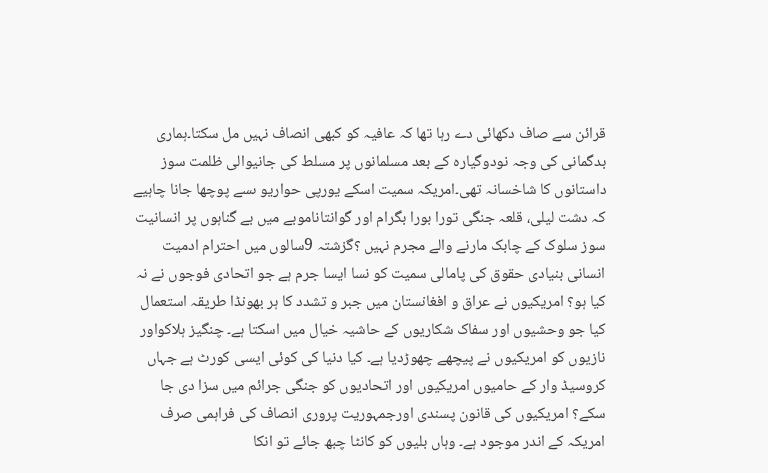قرائن سے صاف دکھائی دے رہا تھا کہ عافیہ کو کبھی انصاف نہیں مل سکتا۔ہماری بدگمانی کی وجہ نودوگیارہ کے بعد مسلمانوں پر مسلط کی جانیوالی ظلمت سوز داستانوں کا شاخسانہ تھی۔امریکہ سمیت اسکے یورپی حواریو ںسے پوچھا جانا چاہیے کہ دشت لیلی، قلعہ جنگی تورا بورا بگرام اور گوانتاناموبے میں بے گناہوں پر انسانیت سوز سلوک کے چابک مارنے والے مجرم نہیں ؟گزشتہ 9سالوں میں احترام ادمیت انسانی بنیادی حقوق کی پامالی سمیت کو نسا ایسا جرم ہے جو اتحادی فوجوں نے نہ کیا ہو؟ امریکیوں نے عراق و افغانستان میں جبر و تشدد کا ہر بھونڈا طریقہ استعمال کیا جو وحشیوں اور سفاک شکاریوں کے حاشیہ خیال میں اسکتا ہے۔ چنگیز ہلاکواور نازیوں کو امریکیوں نے پیچھے چھوڑدیا ہے۔ کیا دنیا کی کوئی ایسی کورٹ ہے جہاں کروسیڈ وار کے حامیوں امریکیوں اور اتحادیوں کو جنگی جرائم میں سزا دی جا سکے؟ امریکیوں کی قانون پسندی اورجمہوریت پروری انصاف کی فراہمی صرف امریکہ کے اندر موجود ہے۔ وہاں بلیوں کو کانٹا چبھ جائے تو انکا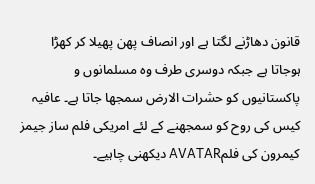قانون دھاڑنے لگتا ہے اور انصاف پھن پھیلا کر کھڑا ہوجاتا ہے جبکہ دوسری طرف وہ مسلمانوں و پاکستانیوں کو حشرات الارض سمجھا جاتا ہے۔ عافیہ کیس کی روح کو سمجھنے کے لئے امریکی فلم ساز جیمز کیمرون کی فلمAVATAR دیکھنی چاہیے۔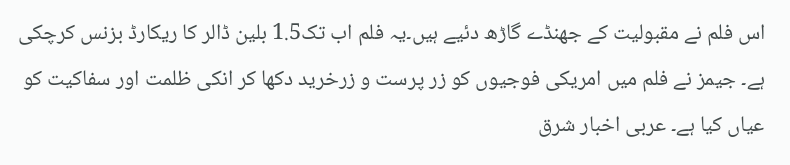اس فلم نے مقبولیت کے جھنڈے گاڑھ دئیے ہیں۔یہ فلم اب تک1.5 بلین ڈالر کا ریکارڈ بزنس کرچکی ہے۔ جیمز نے فلم میں امریکی فوجیوں کو زر پرست و زرخرید دکھا کر انکی ظلمت اور سفاکیت کو عیاں کیا ہے۔ عربی اخبار شرق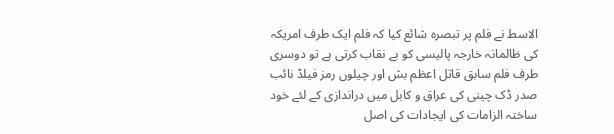الاسط نے فلم پر تبصرہ شائع کیا کہ فلم ایک طرف امریکہ کی ظالمانہ خارجہ پالیسی کو بے نقاب کرتی ہے تو دوسری طرف فلم سابق قاتل اعظم بش اور چیلوں رمز فیلڈ نائب صدر ڈک چینی کی عراق و کابل میں دراندازی کے لئے خود ساختہ الزامات کی ایجادات کی اصل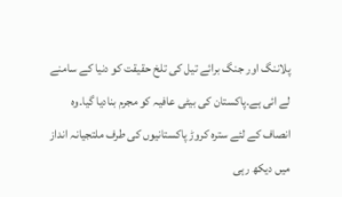پلاننگ اور جنگ برائے تیل کی تلخ حقیقت کو دنیا کے سامنے لے ائی ہے۔پاکستان کی بیٹی عافیہ کو مجرم بنادیا گیا۔وہ انصاف کے لئے سترہ کروڑ پاکستانیوں کی طرف ملتجیانہ انداز میں دیکھ رہی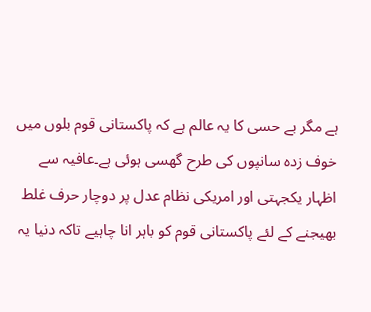ہے مگر بے حسی کا یہ عالم ہے کہ پاکستانی قوم بلوں میں خوف زدہ سانپوں کی طرح گھسی ہوئی ہے۔عافیہ سے اظہار یکجہتی اور امریکی نظام عدل پر دوچار حرف غلط بھیجنے کے لئے پاکستانی قوم کو باہر انا چاہیے تاکہ دنیا یہ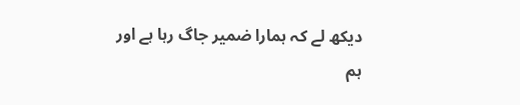دیکھ لے کہ ہمارا ضمیر جاگ رہا ہے اور ہم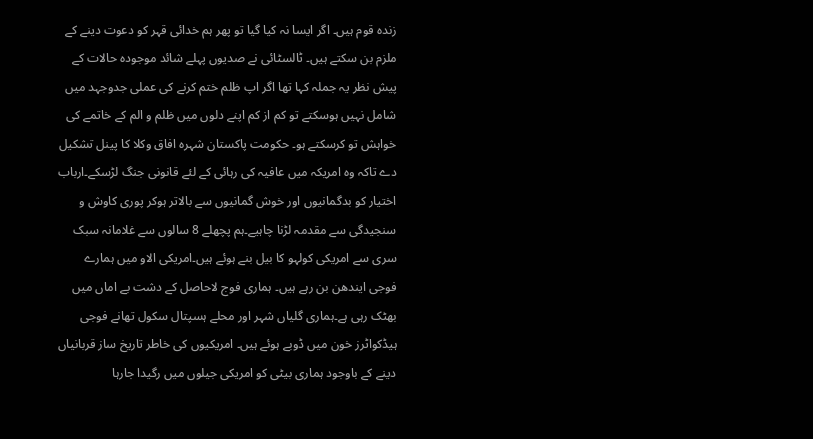زندہ قوم ہیں۔ اگر ایسا نہ کیا گیا تو پھر ہم خدائی قہر کو دعوت دینے کے ملزم بن سکتے ہیں۔ ٹالسٹائی نے صدیوں پہلے شائد موجودہ حالات کے پیش نظر یہ جملہ کہا تھا اگر اپ ظلم ختم کرنے کی عملی جدوجہد میں شامل نہیں ہوسکتے تو کم از کم اپنے دلوں میں ظلم و الم کے خاتمے کی خواہش تو کرسکتے ہو۔ حکومت پاکستان شہرہ افاق وکلا کا پینل تشکیل دے تاکہ وہ امریکہ میں عافیہ کی رہائی کے لئے قانونی جنگ لڑسکے۔ارباب اختیار کو بدگمانیوں اور خوش گمانیوں سے بالاتر ہوکر پوری کاوش و سنجیدگی سے مقدمہ لڑنا چاہیے۔ہم پچھلے 8 سالوں سے غلامانہ سبک سری سے امریکی کولہو کا بیل بنے ہوئے ہیں۔امریکی الاو میں ہمارے فوجی ایندھن بن رہے ہیں۔ ہماری فوج لاحاصل کے دشت بے اماں میں بھٹک رہی ہے۔ہماری گلیاں شہر اور محلے ہسپتال سکول تھانے فوجی ہیڈکواٹرز خون میں ڈوبے ہوئے ہیں۔ امریکیوں کی خاطر تاریخ ساز قربانیاں دینے کے باوجود ہماری بیٹی کو امریکی جیلوں میں رگیدا جارہا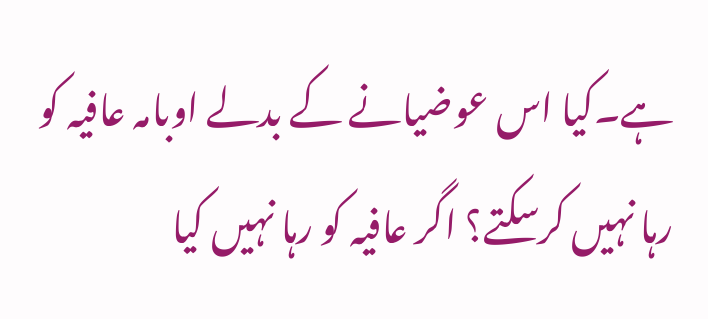ہے۔کیا اس عوضیانے کے بدلے اوبامہ عافیہ کو رہا نہیں کرسکتے؟ اگر عافیہ کو رہا نہیں کیا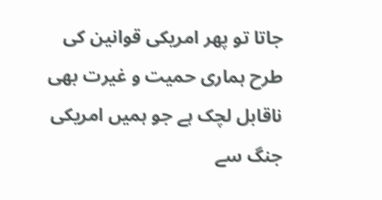جاتا تو پھر امریکی قوانین کی طرح ہماری حمیت و غیرت بھی ناقابل لچک ہے جو ہمیں امریکی جنگ سے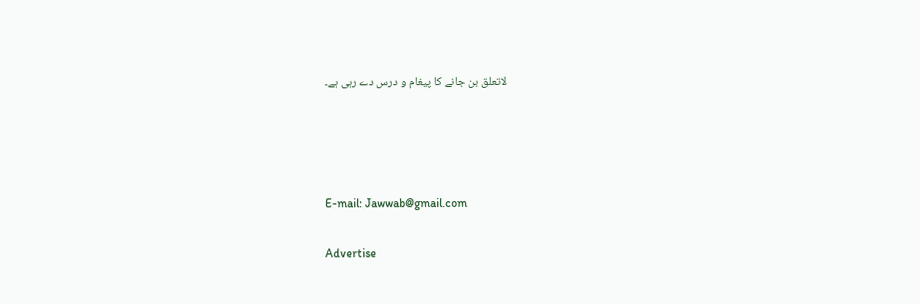لاتعلق بن جانے کا پیغام و درس دے رہی ہے۔




E-mail: Jawwab@gmail.com

Advertise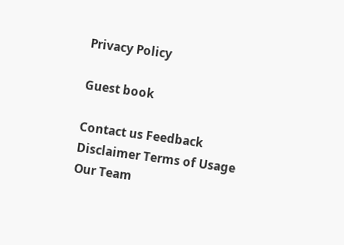Privacy Policy

Guest book

Contact us Feedback Disclaimer Terms of Usage Our Team